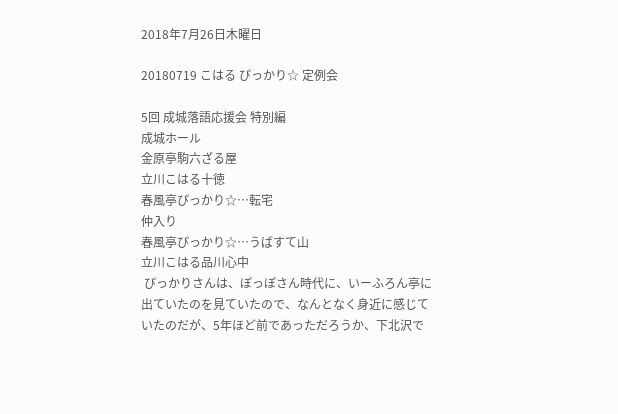2018年7月26日木曜日

20180719 こはる ぴっかり☆ 定例会

5回 成城落語応援会 特別編
成城ホール
金原亭駒六ざる屋
立川こはる十徳
春風亭ぴっかり☆…転宅
仲入り
春風亭ぴっかり☆…うばすて山
立川こはる品川心中
 ぴっかりさんは、ぽっぽさん時代に、いーふろん亭に出ていたのを見ていたので、なんとなく身近に感じていたのだが、5年ほど前であっただろうか、下北沢で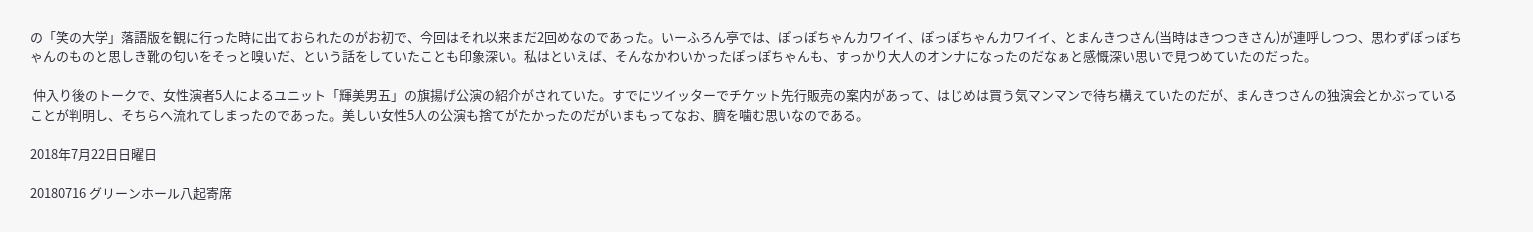の「笑の大学」落語版を観に行った時に出ておられたのがお初で、今回はそれ以来まだ2回めなのであった。いーふろん亭では、ぽっぽちゃんカワイイ、ぽっぽちゃんカワイイ、とまんきつさん(当時はきつつきさん)が連呼しつつ、思わずぽっぽちゃんのものと思しき靴の匂いをそっと嗅いだ、という話をしていたことも印象深い。私はといえば、そんなかわいかったぽっぽちゃんも、すっかり大人のオンナになったのだなぁと感慨深い思いで見つめていたのだった。

 仲入り後のトークで、女性演者5人によるユニット「輝美男五」の旗揚げ公演の紹介がされていた。すでにツイッターでチケット先行販売の案内があって、はじめは買う気マンマンで待ち構えていたのだが、まんきつさんの独演会とかぶっていることが判明し、そちらへ流れてしまったのであった。美しい女性5人の公演も捨てがたかったのだがいまもってなお、臍を噛む思いなのである。

2018年7月22日日曜日

20180716 グリーンホール八起寄席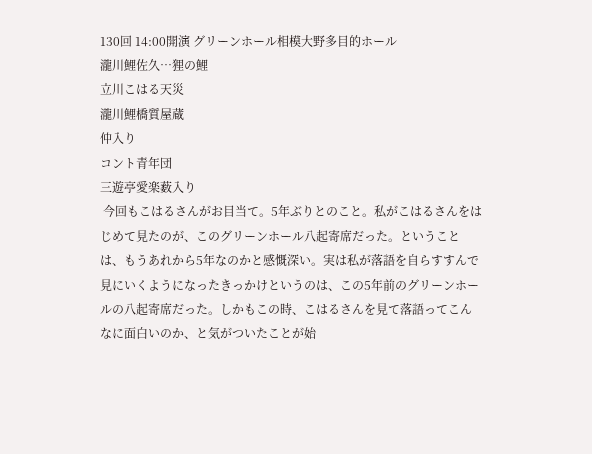130回 14:00開演 グリーンホール相模大野多目的ホール
瀧川鯉佐久…狸の鯉
立川こはる天災
瀧川鯉橋質屋蔵
仲入り
コント青年団
三遊亭愛楽薮入り
 今回もこはるさんがお目当て。5年ぶりとのこと。私がこはるさんをはじめて見たのが、このグリーンホール八起寄席だった。ということは、もうあれから5年なのかと感慨深い。実は私が落語を自らすすんで見にいくようになったきっかけというのは、この5年前のグリーンホールの八起寄席だった。しかもこの時、こはるさんを見て落語ってこんなに面白いのか、と気がついたことが始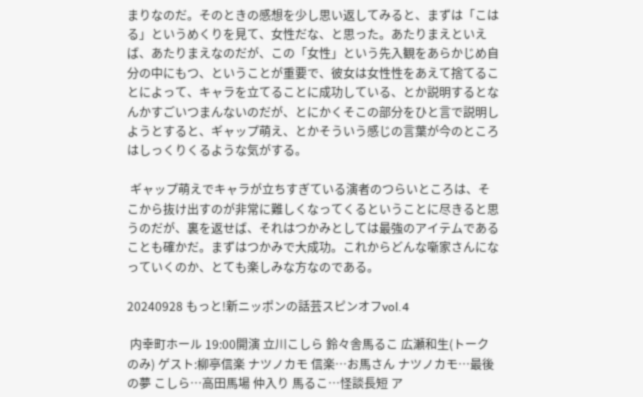まりなのだ。そのときの感想を少し思い返してみると、まずは「こはる」というめくりを見て、女性だな、と思った。あたりまえといえば、あたりまえなのだが、この「女性」という先入観をあらかじめ自分の中にもつ、ということが重要で、彼女は女性性をあえて捨てることによって、キャラを立てることに成功している、とか説明するとなんかすごいつまんないのだが、とにかくそこの部分をひと言で説明しようとすると、ギャップ萌え、とかそういう感じの言葉が今のところはしっくりくるような気がする。

 ギャップ萌えでキャラが立ちすぎている演者のつらいところは、そこから抜け出すのが非常に難しくなってくるということに尽きると思うのだが、裏を返せば、それはつかみとしては最強のアイテムであることも確かだ。まずはつかみで大成功。これからどんな噺家さんになっていくのか、とても楽しみな方なのである。

20240928 もっと!新ニッポンの話芸スピンオフvol.4

 内幸町ホール 19:00開演 立川こしら 鈴々舎馬るこ 広瀬和生(トークのみ) ゲスト:柳亭信楽 ナツノカモ 信楽…お馬さん ナツノカモ…最後の夢 こしら…高田馬場 仲入り 馬るこ…怪談長短 ア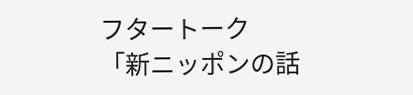フタートーク  「新ニッポンの話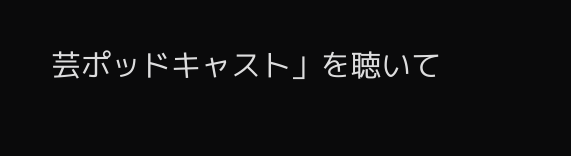芸ポッドキャスト」を聴いて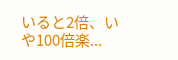いると2倍、いや100倍楽...